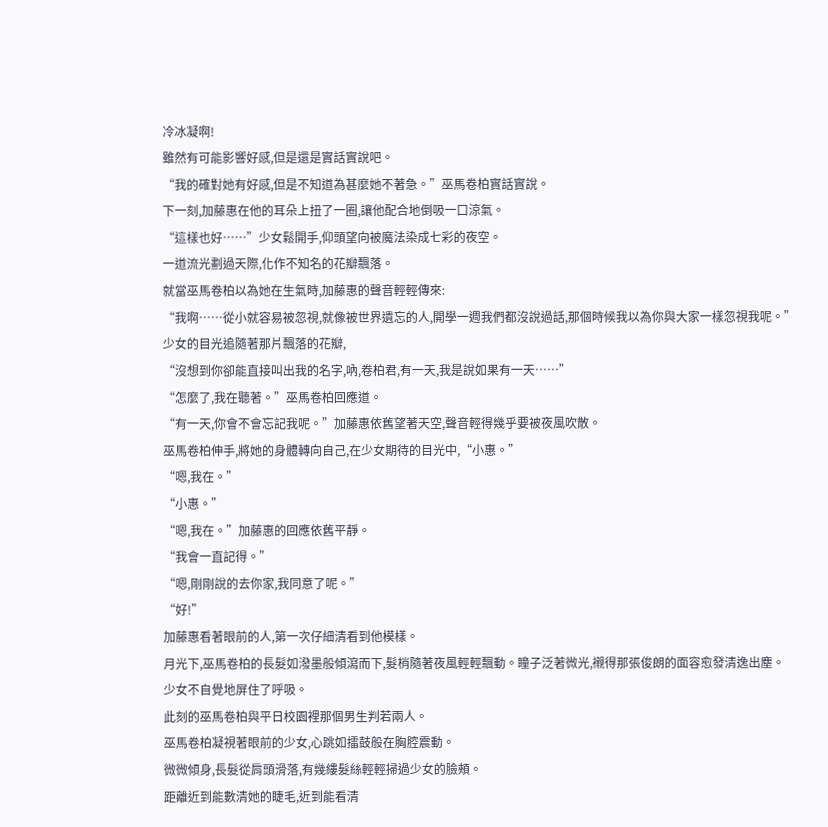冷冰凝啊!
雖然有可能影響好感,但是還是實話實說吧。
“我的確對她有好感,但是不知道為甚麼她不著急。”巫馬卷柏實話實說。
下一刻,加藤惠在他的耳朵上扭了一圈,讓他配合地倒吸一口涼氣。
“這樣也好……”少女鬆開手,仰頭望向被魔法染成七彩的夜空。
一道流光劃過天際,化作不知名的花瓣飄落。
就當巫馬卷柏以為她在生氣時,加藤惠的聲音輕輕傳來:
“我啊……從小就容易被忽視,就像被世界遺忘的人,開學一週我們都沒說過話,那個時候我以為你與大家一樣忽視我呢。”
少女的目光追隨著那片飄落的花瓣,
“沒想到你卻能直接叫出我的名字,吶,卷柏君,有一天,我是說如果有一天……”
“怎麼了,我在聽著。”巫馬卷柏回應道。
“有一天,你會不會忘記我呢。”加藤惠依舊望著天空,聲音輕得幾乎要被夜風吹散。
巫馬卷柏伸手,將她的身體轉向自己,在少女期待的目光中,“小惠。”
“嗯,我在。”
“小惠。”
“嗯,我在。”加藤惠的回應依舊平靜。
“我會一直記得。”
“嗯,剛剛說的去你家,我同意了呢。”
“好!”
加藤惠看著眼前的人,第一次仔細清看到他模樣。
月光下,巫馬卷柏的長髮如潑墨般傾瀉而下,髮梢隨著夜風輕輕飄動。瞳子泛著微光,襯得那張俊朗的面容愈發清逸出塵。
少女不自覺地屏住了呼吸。
此刻的巫馬卷柏與平日校園裡那個男生判若兩人。
巫馬卷柏凝視著眼前的少女,心跳如擂鼓般在胸腔震動。
微微傾身,長髮從肩頭滑落,有幾縷髮絲輕輕掃過少女的臉頰。
距離近到能數清她的睫毛,近到能看清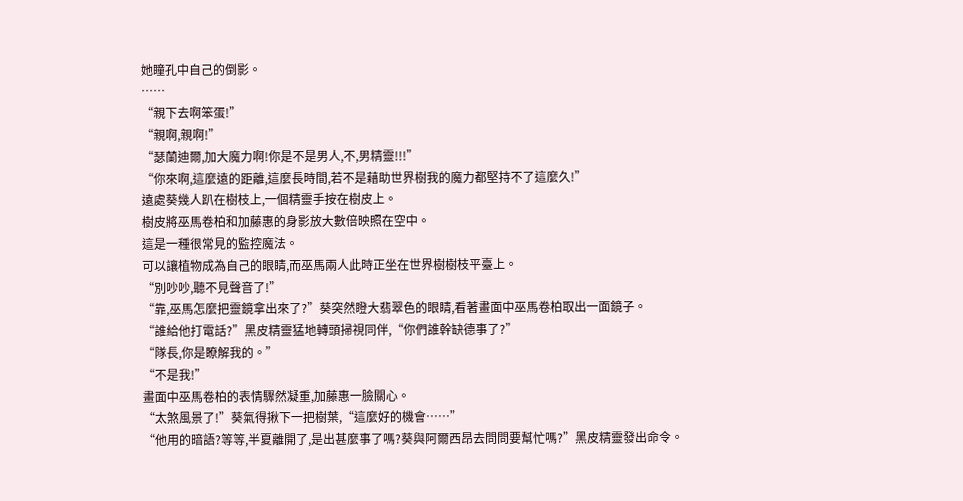她瞳孔中自己的倒影。
……
“親下去啊笨蛋!”
“親啊,親啊!”
“瑟蘭迪爾,加大魔力啊!你是不是男人,不,男精靈!!!”
“你來啊,這麼遠的距離,這麼長時間,若不是藉助世界樹我的魔力都堅持不了這麼久!”
遠處葵幾人趴在樹枝上,一個精靈手按在樹皮上。
樹皮將巫馬卷柏和加藤惠的身影放大數倍映照在空中。
這是一種很常見的監控魔法。
可以讓植物成為自己的眼睛,而巫馬兩人此時正坐在世界樹樹枝平臺上。
“別吵吵,聽不見聲音了!”
“靠,巫馬怎麼把靈鏡拿出來了?”葵突然瞪大翡翠色的眼睛,看著畫面中巫馬卷柏取出一面鏡子。
“誰給他打電話?”黑皮精靈猛地轉頭掃視同伴,“你們誰幹缺德事了?”
“隊長,你是瞭解我的。”
“不是我!”
畫面中巫馬卷柏的表情驟然凝重,加藤惠一臉關心。
“太煞風景了!”葵氣得揪下一把樹葉,“這麼好的機會……”
“他用的暗語?等等,半夏離開了,是出甚麼事了嗎?葵與阿爾西昂去問問要幫忙嗎?”黑皮精靈發出命令。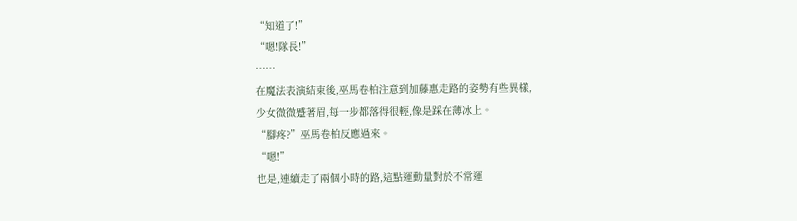“知道了!”
“嗯!隊長!”
……
在魔法表演結束後,巫馬卷柏注意到加藤惠走路的姿勢有些異樣,
少女微微蹙著眉,每一步都落得很輕,像是踩在薄冰上。
“腳疼?”巫馬卷柏反應過來。
“嗯!”
也是,連續走了兩個小時的路,這點運動量對於不常運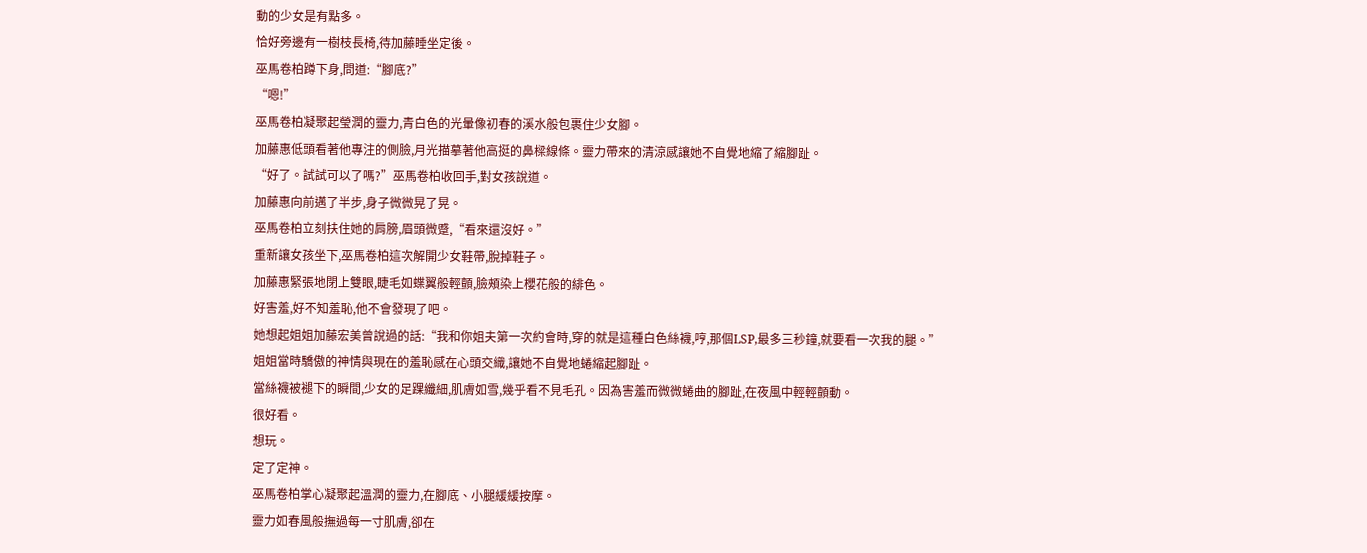動的少女是有點多。
恰好旁邊有一樹枝長椅,待加藤睡坐定後。
巫馬卷柏蹲下身,問道:“腳底?”
“嗯!”
巫馬卷柏凝聚起瑩潤的靈力,青白色的光暈像初春的溪水般包裹住少女腳。
加藤惠低頭看著他專注的側臉,月光描摹著他高挺的鼻樑線條。靈力帶來的清涼感讓她不自覺地縮了縮腳趾。
“好了。試試可以了嗎?”巫馬卷柏收回手,對女孩說道。
加藤惠向前邁了半步,身子微微晃了晃。
巫馬卷柏立刻扶住她的肩膀,眉頭微蹙,“看來還沒好。”
重新讓女孩坐下,巫馬卷柏這次解開少女鞋帶,脫掉鞋子。
加藤惠緊張地閉上雙眼,睫毛如蝶翼般輕顫,臉頰染上櫻花般的緋色。
好害羞,好不知羞恥,他不會發現了吧。
她想起姐姐加藤宏美曾說過的話:“我和你姐夫第一次約會時,穿的就是這種白色絲襪,哼,那個LSP,最多三秒鐘,就要看一次我的腿。”
姐姐當時驕傲的神情與現在的羞恥感在心頭交織,讓她不自覺地蜷縮起腳趾。
當絲襪被褪下的瞬間,少女的足踝纖細,肌膚如雪,幾乎看不見毛孔。因為害羞而微微蜷曲的腳趾,在夜風中輕輕顫動。
很好看。
想玩。
定了定神。
巫馬卷柏掌心凝聚起溫潤的靈力,在腳底、小腿緩緩按摩。
靈力如春風般撫過每一寸肌膚,卻在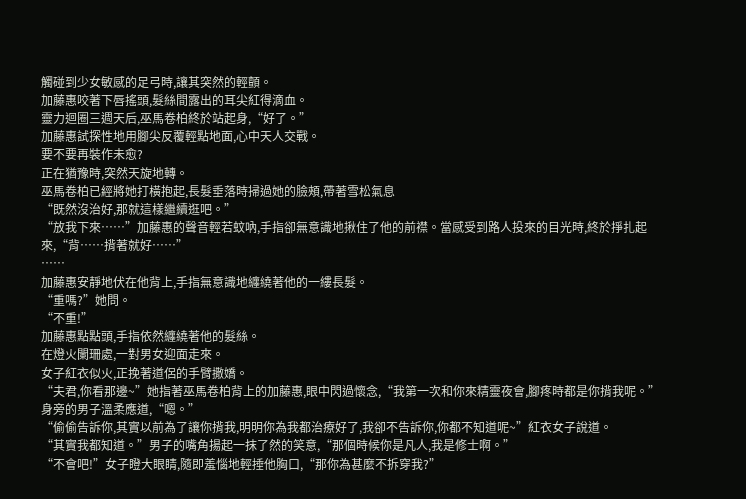觸碰到少女敏感的足弓時,讓其突然的輕顫。
加藤惠咬著下唇搖頭,髮絲間露出的耳尖紅得滴血。
靈力迴圈三週天后,巫馬卷柏終於站起身,“好了。”
加藤惠試探性地用腳尖反覆輕點地面,心中天人交戰。
要不要再裝作未愈?
正在猶豫時,突然天旋地轉。
巫馬卷柏已經將她打橫抱起,長髮垂落時掃過她的臉頰,帶著雪松氣息
“既然沒治好,那就這樣繼續逛吧。”
“放我下來……”加藤惠的聲音輕若蚊吶,手指卻無意識地揪住了他的前襟。當感受到路人投來的目光時,終於掙扎起來,“背……揹著就好……”
……
加藤惠安靜地伏在他背上,手指無意識地纏繞著他的一縷長髮。
“重嗎?”她問。
“不重!”
加藤惠點點頭,手指依然纏繞著他的髮絲。
在燈火闌珊處,一對男女迎面走來。
女子紅衣似火,正挽著道侶的手臂撒嬌。
“夫君,你看那邊~”她指著巫馬卷柏背上的加藤惠,眼中閃過懷念,“我第一次和你來精靈夜會,腳疼時都是你揹我呢。”
身旁的男子溫柔應道,“嗯。”
“偷偷告訴你,其實以前為了讓你揹我,明明你為我都治療好了,我卻不告訴你,你都不知道呢~”紅衣女子說道。
“其實我都知道。”男子的嘴角揚起一抹了然的笑意,“那個時候你是凡人,我是修士啊。”
“不會吧!”女子瞪大眼睛,隨即羞惱地輕捶他胸口,“那你為甚麼不拆穿我?”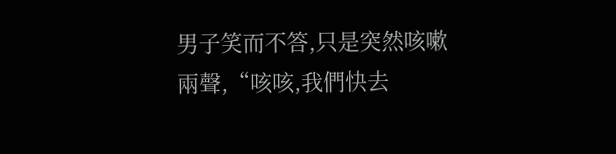男子笑而不答,只是突然咳嗽兩聲,“咳咳,我們快去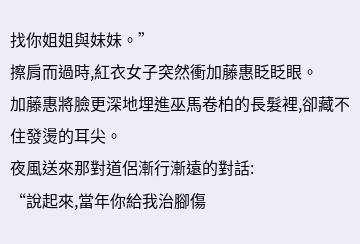找你姐姐與妹妹。”
擦肩而過時,紅衣女子突然衝加藤惠眨眨眼。
加藤惠將臉更深地埋進巫馬卷柏的長髮裡,卻藏不住發燙的耳尖。
夜風送來那對道侶漸行漸遠的對話:
“說起來,當年你給我治腳傷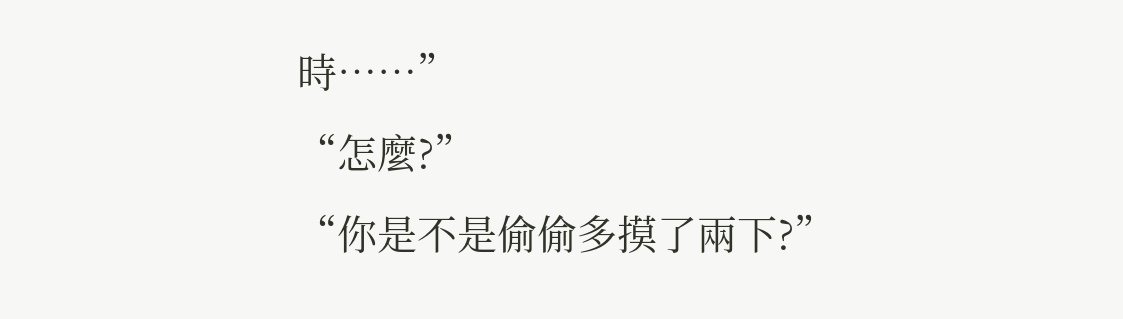時……”
“怎麼?”
“你是不是偷偷多摸了兩下?”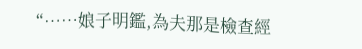“……娘子明鑑,為夫那是檢查經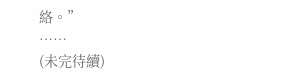絡。”
……
(未完待續)